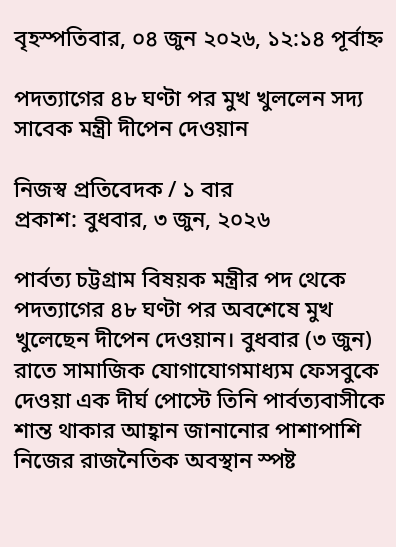বৃহস্পতিবার, ০৪ জুন ২০২৬, ১২:১৪ পূর্বাহ্ন

পদত্যাগের ৪৮ ঘণ্টা পর মুখ খুললেন সদ্য সাবেক মন্ত্রী দীপেন দেওয়ান

নিজস্ব প্রতিবেদক / ১ বার
প্রকাশ: বুধবার, ৩ জুন, ২০২৬

পার্বত্য চট্টগ্রাম বিষয়ক মন্ত্রীর পদ থেকে পদত্যাগের ৪৮ ঘণ্টা পর অবশেষে মুখ খুলেছেন দীপেন দেওয়ান। বুধবার (৩ জুন) রাতে সামাজিক যোগাযোগমাধ্যম ফেসবুকে দেওয়া এক দীর্ঘ পোস্টে তিনি পার্বত্যবাসীকে শান্ত থাকার আহ্বান জানানোর পাশাপাশি নিজের রাজনৈতিক অবস্থান স্পষ্ট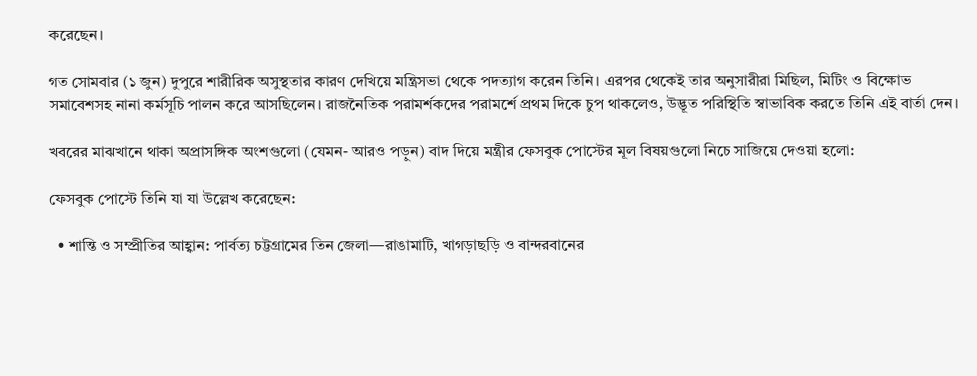করেছেন।

গত সোমবার (১ জুন) দুপুরে শারীরিক অসুস্থতার কারণ দেখিয়ে মন্ত্রিসভা থেকে পদত্যাগ করেন তিনি। এরপর থেকেই তার অনুসারীরা মিছিল, মিটিং ও বিক্ষোভ সমাবেশসহ নানা কর্মসূচি পালন করে আসছিলেন। রাজনৈতিক পরামর্শকদের পরামর্শে প্রথম দিকে চুপ থাকলেও, উদ্ভূত পরিস্থিতি স্বাভাবিক করতে তিনি এই বার্তা দেন।

খবরের মাঝখানে থাকা অপ্রাসঙ্গিক অংশগুলো (যেমন- আরও পড়ুন) বাদ দিয়ে মন্ত্রীর ফেসবুক পোস্টের মূল বিষয়গুলো নিচে সাজিয়ে দেওয়া হলো:

ফেসবুক পোস্টে তিনি যা যা উল্লেখ করেছেন:

  • শান্তি ও সম্প্রীতির আহ্বান: পার্বত্য চট্টগ্রামের তিন জেলা—রাঙামাটি, খাগড়াছড়ি ও বান্দরবানের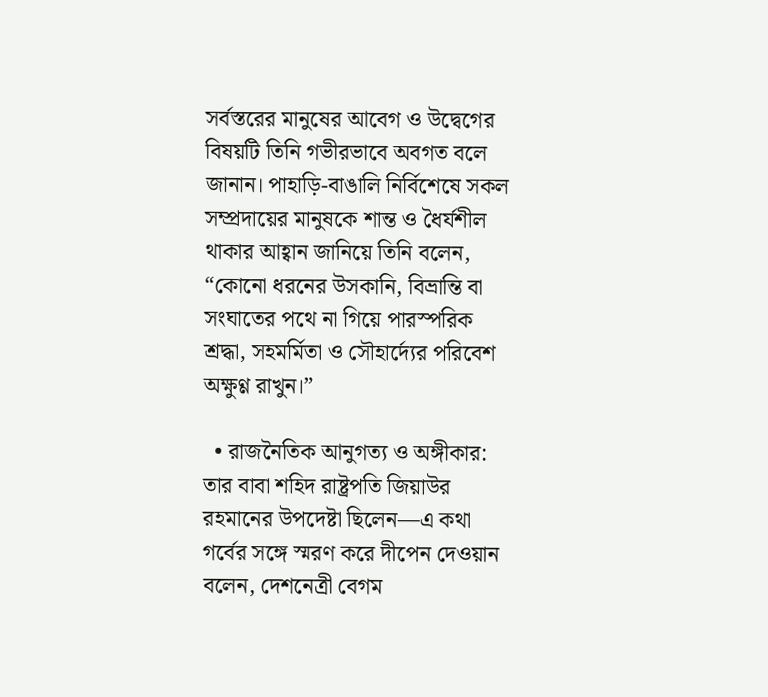সর্বস্তরের মানুষের আবেগ ও উদ্বেগের বিষয়টি তিনি গভীরভাবে অবগত বলে জানান। পাহাড়ি-বাঙালি নির্বিশেষে সকল সম্প্রদায়ের মানুষকে শান্ত ও ধৈর্যশীল থাকার আহ্বান জানিয়ে তিনি বলেন, “কোনো ধরনের উসকানি, বিভ্রান্তি বা সংঘাতের পথে না গিয়ে পারস্পরিক শ্রদ্ধা, সহমর্মিতা ও সৌহার্দ্যের পরিবেশ অক্ষুণ্ণ রাখুন।”

  • রাজনৈতিক আনুগত্য ও অঙ্গীকার: তার বাবা শহিদ রাষ্ট্রপতি জিয়াউর রহমানের উপদেষ্টা ছিলেন—এ কথা গর্বের সঙ্গে স্মরণ করে দীপেন দেওয়ান বলেন, দেশনেত্রী বেগম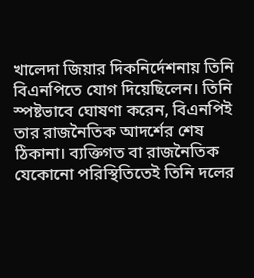খালেদা জিয়ার দিকনির্দেশনায় তিনি বিএনপিতে যোগ দিয়েছিলেন। তিনি স্পষ্টভাবে ঘোষণা করেন, বিএনপিই তার রাজনৈতিক আদর্শের শেষ ঠিকানা। ব্যক্তিগত বা রাজনৈতিক যেকোনো পরিস্থিতিতেই তিনি দলের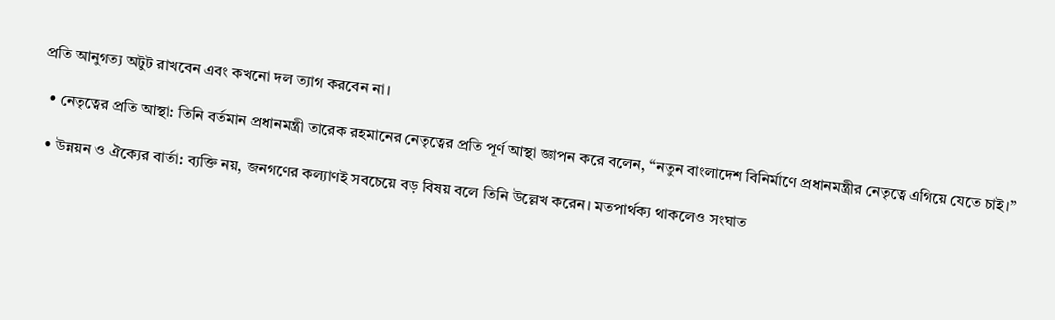প্রতি আনুগত্য অটুট রাখবেন এবং কখনো দল ত্যাগ করবেন না।

  • নেতৃত্বের প্রতি আস্থা: তিনি বর্তমান প্রধানমন্ত্রী তারেক রহমানের নেতৃত্বের প্রতি পূর্ণ আস্থা জ্ঞাপন করে বলেন, “নতুন বাংলাদেশ বিনির্মাণে প্রধানমন্ত্রীর নেতৃত্বে এগিয়ে যেতে চাই।”

  • উন্নয়ন ও ঐক্যের বার্তা: ব্যক্তি নয়, জনগণের কল্যাণই সবচেয়ে বড় বিষয় বলে তিনি উল্লেখ করেন। মতপার্থক্য থাকলেও সংঘাত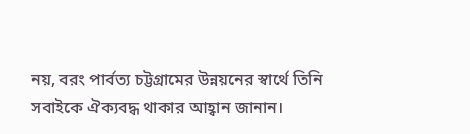নয়, বরং পার্বত্য চট্টগ্রামের উন্নয়নের স্বার্থে তিনি সবাইকে ঐক্যবদ্ধ থাকার আহ্বান জানান।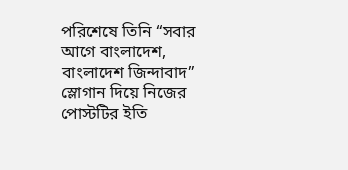পরিশেষে তিনি “সবার আগে বাংলাদেশ, বাংলাদেশ জিন্দাবাদ” স্লোগান দিয়ে নিজের পোস্টটির ইতি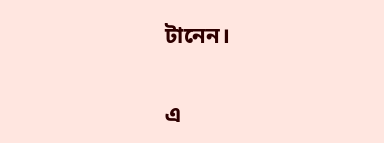টানেন।


এ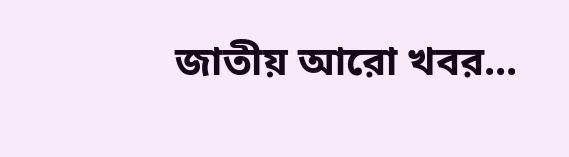জাতীয় আরো খবর...